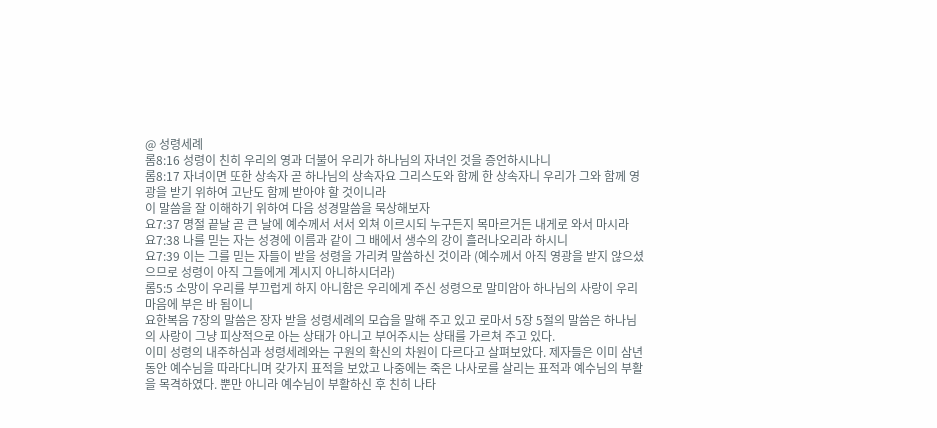@ 성령세례
롬8:16 성령이 친히 우리의 영과 더불어 우리가 하나님의 자녀인 것을 증언하시나니
롬8:17 자녀이면 또한 상속자 곧 하나님의 상속자요 그리스도와 함께 한 상속자니 우리가 그와 함께 영광을 받기 위하여 고난도 함께 받아야 할 것이니라
이 말씀을 잘 이해하기 위하여 다음 성경말씀을 묵상해보자
요7:37 명절 끝날 곧 큰 날에 예수께서 서서 외쳐 이르시되 누구든지 목마르거든 내게로 와서 마시라
요7:38 나를 믿는 자는 성경에 이름과 같이 그 배에서 생수의 강이 흘러나오리라 하시니
요7:39 이는 그를 믿는 자들이 받을 성령을 가리켜 말씀하신 것이라 (예수께서 아직 영광을 받지 않으셨으므로 성령이 아직 그들에게 계시지 아니하시더라)
롬5:5 소망이 우리를 부끄럽게 하지 아니함은 우리에게 주신 성령으로 말미암아 하나님의 사랑이 우리 마음에 부은 바 됨이니
요한복음 7장의 말씀은 장자 받을 성령세례의 모습을 말해 주고 있고 로마서 5장 5절의 말씀은 하나님의 사랑이 그냥 피상적으로 아는 상태가 아니고 부어주시는 상태를 가르쳐 주고 있다.
이미 성령의 내주하심과 성령세례와는 구원의 확신의 차원이 다르다고 살펴보았다. 제자들은 이미 삼년동안 예수님을 따라다니며 갖가지 표적을 보았고 나중에는 죽은 나사로를 살리는 표적과 예수님의 부활을 목격하였다. 뿐만 아니라 예수님이 부활하신 후 친히 나타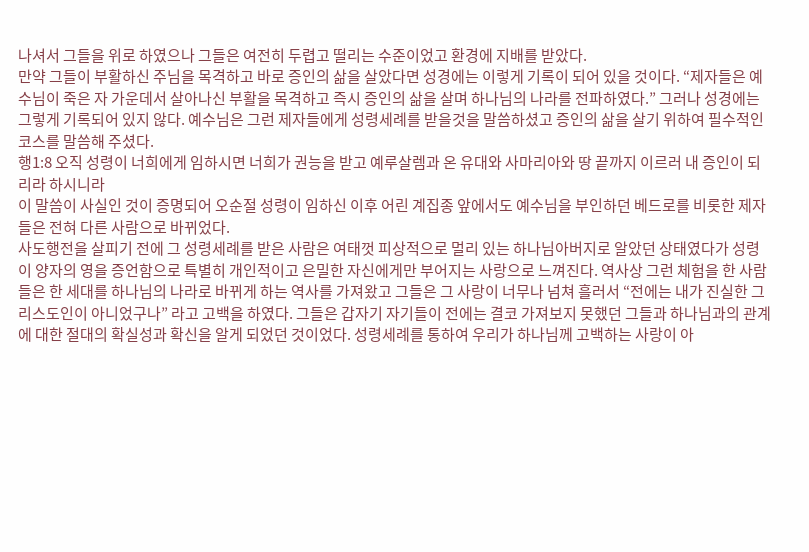나셔서 그들을 위로 하였으나 그들은 여전히 두렵고 떨리는 수준이었고 환경에 지배를 받았다.
만약 그들이 부활하신 주님을 목격하고 바로 증인의 삶을 살았다면 성경에는 이렇게 기록이 되어 있을 것이다. “제자들은 예수님이 죽은 자 가운데서 살아나신 부활을 목격하고 즉시 증인의 삶을 살며 하나님의 나라를 전파하였다.” 그러나 성경에는 그렇게 기록되어 있지 않다. 예수님은 그런 제자들에게 성령세례를 받을것을 말씀하셨고 증인의 삶을 살기 위하여 필수적인 코스를 말씀해 주셨다.
행1:8 오직 성령이 너희에게 임하시면 너희가 권능을 받고 예루살렘과 온 유대와 사마리아와 땅 끝까지 이르러 내 증인이 되리라 하시니라
이 말씀이 사실인 것이 증명되어 오순절 성령이 임하신 이후 어린 계집종 앞에서도 예수님을 부인하던 베드로를 비롯한 제자들은 전혀 다른 사람으로 바뀌었다.
사도행전을 살피기 전에 그 성령세례를 받은 사람은 여태껏 피상적으로 멀리 있는 하나님아버지로 알았던 상태였다가 성령이 양자의 영을 증언함으로 특별히 개인적이고 은밀한 자신에게만 부어지는 사랑으로 느껴진다. 역사상 그런 체험을 한 사람들은 한 세대를 하나님의 나라로 바뀌게 하는 역사를 가져왔고 그들은 그 사랑이 너무나 넘쳐 흘러서 “전에는 내가 진실한 그리스도인이 아니었구나” 라고 고백을 하였다. 그들은 갑자기 자기들이 전에는 결코 가져보지 못했던 그들과 하나님과의 관계에 대한 절대의 확실성과 확신을 알게 되었던 것이었다. 성령세례를 통하여 우리가 하나님께 고백하는 사랑이 아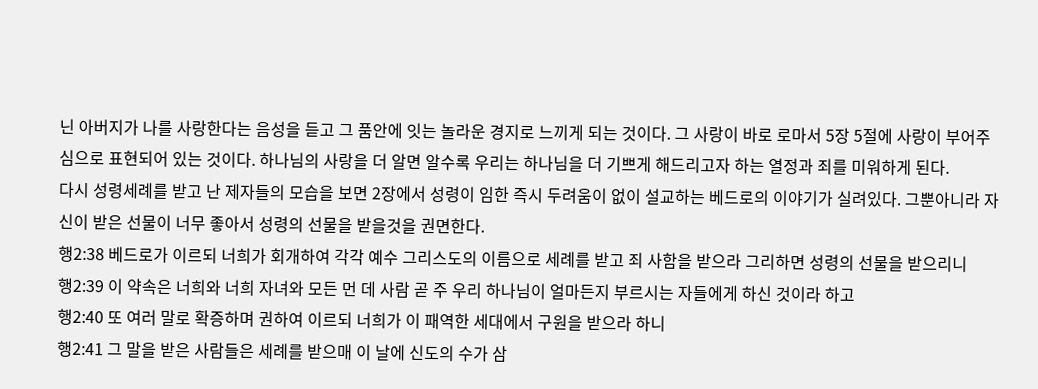닌 아버지가 나를 사랑한다는 음성을 듣고 그 품안에 잇는 놀라운 경지로 느끼게 되는 것이다. 그 사랑이 바로 로마서 5장 5절에 사랑이 부어주심으로 표현되어 있는 것이다. 하나님의 사랑을 더 알면 알수록 우리는 하나님을 더 기쁘게 해드리고자 하는 열정과 죄를 미워하게 된다.
다시 성령세례를 받고 난 제자들의 모습을 보면 2장에서 성령이 임한 즉시 두려움이 없이 설교하는 베드로의 이야기가 실려있다. 그뿐아니라 자신이 받은 선물이 너무 좋아서 성령의 선물을 받을것을 권면한다.
행2:38 베드로가 이르되 너희가 회개하여 각각 예수 그리스도의 이름으로 세례를 받고 죄 사함을 받으라 그리하면 성령의 선물을 받으리니
행2:39 이 약속은 너희와 너희 자녀와 모든 먼 데 사람 곧 주 우리 하나님이 얼마든지 부르시는 자들에게 하신 것이라 하고
행2:40 또 여러 말로 확증하며 권하여 이르되 너희가 이 패역한 세대에서 구원을 받으라 하니
행2:41 그 말을 받은 사람들은 세례를 받으매 이 날에 신도의 수가 삼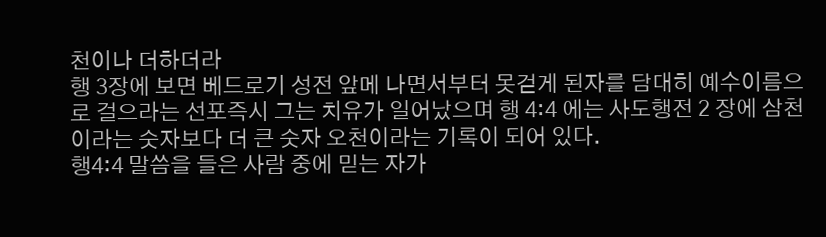천이나 더하더라
행 3장에 보면 베드로기 성전 앞메 나면서부터 못걷게 된자를 담대히 예수이름으로 걸으라는 선포즉시 그는 치유가 일어났으며 행 4:4 에는 사도행전 2 장에 삼천이라는 숫자보다 더 큰 숫자 오천이라는 기록이 되어 있다.
행4:4 말씀을 들은 사람 중에 믿는 자가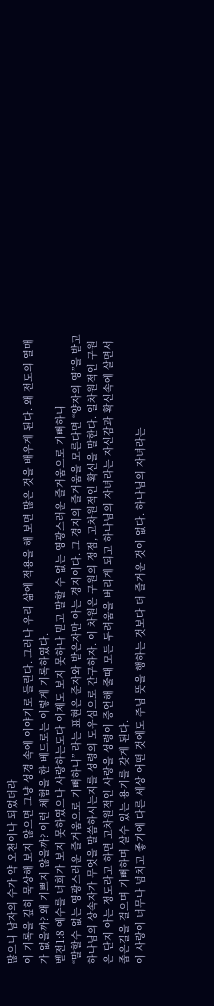많으니 남자의 수가 약 오천이나 되었더라
이 기록을 깊히 묵상해 보지 않으면 그냥 성경 속에 이야기로 들린다. 그러나 우리 삶에 적용을 해 보면 많은 것을 배우게 된다. 왜 전도의 열매가 없을까? 왜 기쁘지 않을까? 이런 체험을 한 베드로는 이렇게 기록하였다.
벧전1:8 예수를 너희가 보지 못하였으나 사랑하는도다 이제도 보지 못하나 믿고 말할 수 없는 영광스러운 즐거움으로 기뻐하니
“말할수 없는 영광스러운 즐거움으로 기뻐하니” 라는 표현은 준자와 받은자만 아는 경지이다. 그 경지의 즐거움을 모른다면 “양자의 영”을 받고 하나님의 상속자가 무엇을 말씀하시는지를 성령의 도우심으로 간구하자. 이 차원은 구원의 정점, 고차원적인 확신을 말한다. 일차원적인 구원은 단지 아는 정도라고 하면 고차원적인 사랑을 성령이 증언해 줄때 모든 두려움을 버리게 되고 하나님의 자녀라는 자신감과 확신속에 살면서 좁은길을 걸으며 기뻐하며 살수 있는 용기를 갖게 된다.
이 사랑이 너무나 넘치고 좋기에 다른 세상 어떤 것에도 주님 뜻을 행하는 것보다 더 즐거운 것이 없다. 하나님의 자녀라는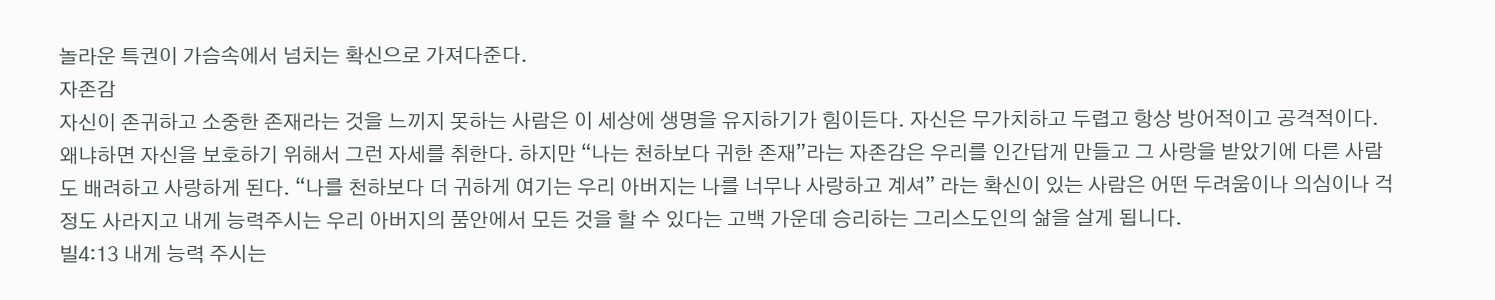놀라운 특권이 가슴속에서 넘치는 확신으로 가져다준다.
자존감
자신이 존귀하고 소중한 존재라는 것을 느끼지 못하는 사람은 이 세상에 생명을 유지하기가 힘이든다. 자신은 무가치하고 두렵고 항상 방어적이고 공격적이다. 왜냐하면 자신을 보호하기 위해서 그런 자세를 취한다. 하지만 “나는 천하보다 귀한 존재”라는 자존감은 우리를 인간답게 만들고 그 사랑을 받았기에 다른 사람도 배려하고 사랑하게 된다. “나를 천하보다 더 귀하게 여기는 우리 아버지는 나를 너무나 사랑하고 계셔” 라는 확신이 있는 사람은 어떤 두려움이나 의심이나 걱정도 사라지고 내게 능력주시는 우리 아버지의 품안에서 모든 것을 할 수 있다는 고백 가운데 승리하는 그리스도인의 삶을 살게 됩니다.
빌4:13 내게 능력 주시는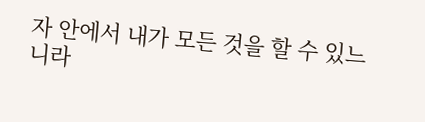자 안에서 내가 모든 것을 할 수 있느니라